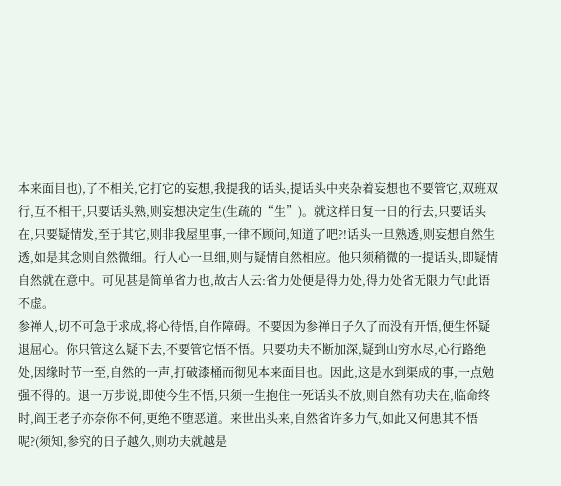本来面目也),了不相关,它打它的妄想,我提我的话头,提话头中夹杂着妄想也不要管它,双班双行,互不相干,只要话头熟,则妄想决定生(生疏的“生”)。就这样日复一日的行去,只要话头在,只要疑情发,至于其它,则非我屋里事,一律不顾问,知道了吧?!话头一旦熟透,则妄想自然生透,如是其念则自然微细。行人心一旦细,则与疑情自然相应。他只须稍微的一提话头,即疑情自然就在意中。可见甚是简单省力也,故古人云:省力处便是得力处,得力处省无限力气!此语不虚。
参禅人,切不可急于求成,将心待悟,自作障碍。不要因为参禅日子久了而没有开悟,便生怀疑退屈心。你只管这么疑下去,不要管它悟不悟。只要功夫不断加深,疑到山穷水尽,心行路绝处,因缘时节一至,自然的一声,打破漆桶而彻见本来面目也。因此,这是水到渠成的事,一点勉强不得的。退一万步说,即使今生不悟,只须一生抱住一死话头不放,则自然有功夫在,临命终时,阎王老子亦奈你不何,更绝不堕恶道。来世出头来,自然省许多力气,如此又何患其不悟呢?(须知,参究的日子越久,则功夫就越是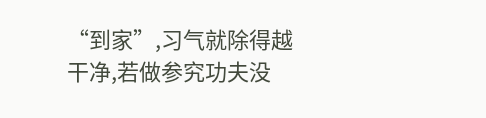“到家”,习气就除得越干净,若做参究功夫没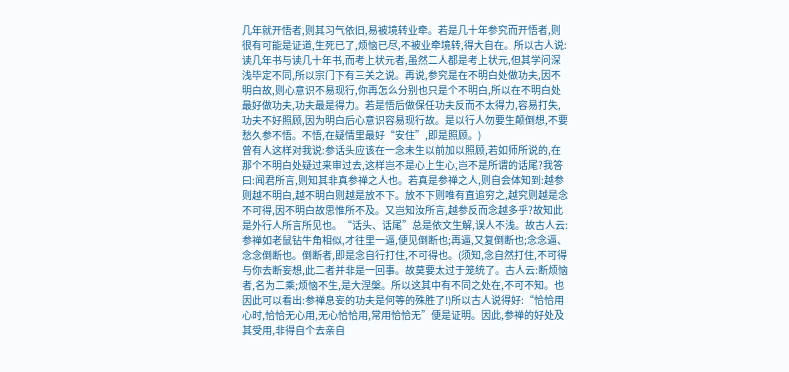几年就开悟者,则其习气依旧,易被境转业牵。若是几十年参究而开悟者,则很有可能是证道,生死已了,烦恼已尽,不被业牵境转,得大自在。所以古人说:读几年书与读几十年书,而考上状元者,虽然二人都是考上状元,但其学问深浅毕定不同,所以宗门下有三关之说。再说,参究是在不明白处做功夫,因不明白故,则心意识不易现行,你再怎么分别也只是个不明白,所以在不明白处最好做功夫,功夫最是得力。若是悟后做保任功夫反而不太得力,容易打失,功夫不好照顾,因为明白后心意识容易现行故。是以行人勿要生颠倒想,不要愁久参不悟。不悟,在疑情里最好“安住”,即是照顾。)
曾有人这样对我说:参话头应该在一念未生以前加以照顾,若如师所说的,在那个不明白处疑过来审过去,这样岂不是心上生心,岂不是所谓的话尾?我答曰:闻君所言,则知其非真参禅之人也。若真是参禅之人,则自会体知到:越参则越不明白,越不明白则越是放不下。放不下则唯有直追穷之,越究则越是念不可得,因不明白故思惟所不及。又岂知汝所言,越参反而念越多乎?故知此是外行人所言所见也。“话头、话尾”总是依文生解,误人不浅。故古人云:参禅如老鼠钻牛角相似,才往里一逼,便见倒断也;再逼,又复倒断也;念念逼、念念倒断也。倒断者,即是念自行打住,不可得也。(须知,念自然打住,不可得与你去断妄想,此二者并非是一回事。故莫要太过于笼统了。古人云:断烦恼者,名为二乘;烦恼不生,是大涅槃。所以这其中有不同之处在,不可不知。也因此可以看出:参禅息妄的功夫是何等的殊胜了!)所以古人说得好:“恰恰用心时,恰恰无心用,无心恰恰用,常用恰恰无”便是证明。因此,参禅的好处及其受用,非得自个去亲自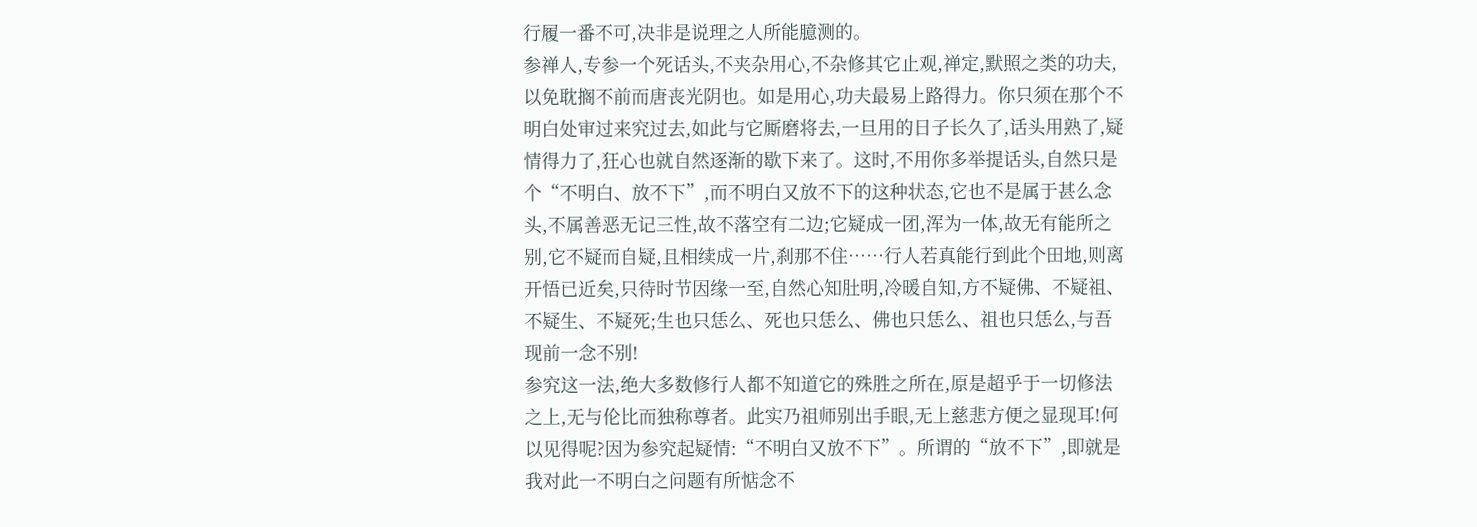行履一番不可,决非是说理之人所能臆测的。
参禅人,专参一个死话头,不夹杂用心,不杂修其它止观,禅定,默照之类的功夫,以免耽搁不前而唐丧光阴也。如是用心,功夫最易上路得力。你只须在那个不明白处审过来究过去,如此与它厮磨将去,一旦用的日子长久了,话头用熟了,疑情得力了,狂心也就自然逐渐的歇下来了。这时,不用你多举提话头,自然只是个“不明白、放不下”,而不明白又放不下的这种状态,它也不是属于甚么念头,不属善恶无记三性,故不落空有二边;它疑成一团,浑为一体,故无有能所之别,它不疑而自疑,且相续成一片,刹那不住……行人若真能行到此个田地,则离开悟已近矣,只待时节因缘一至,自然心知肚明,冷暖自知,方不疑佛、不疑祖、不疑生、不疑死;生也只恁么、死也只恁么、佛也只恁么、祖也只恁么,与吾现前一念不别!
参究这一法,绝大多数修行人都不知道它的殊胜之所在,原是超乎于一切修法之上,无与伦比而独称尊者。此实乃祖师别出手眼,无上慈悲方便之显现耳!何以见得呢?因为参究起疑情:“不明白又放不下”。所谓的“放不下”,即就是我对此一不明白之问题有所惦念不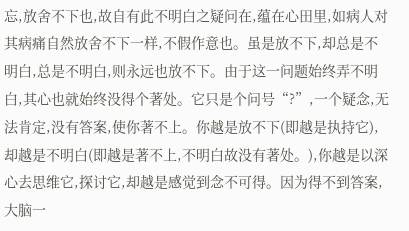忘,放舍不下也,故自有此不明白之疑问在,蕴在心田里,如病人对其病痛自然放舍不下一样,不假作意也。虽是放不下,却总是不明白,总是不明白,则永远也放不下。由于这一问题始终弄不明白,其心也就始终没得个著处。它只是个问号“?”,一个疑念,无法肯定,没有答案,使你著不上。你越是放不下(即越是执持它),却越是不明白(即越是著不上,不明白故没有著处。),你越是以深心去思维它,探讨它,却越是感觉到念不可得。因为得不到答案,大脑一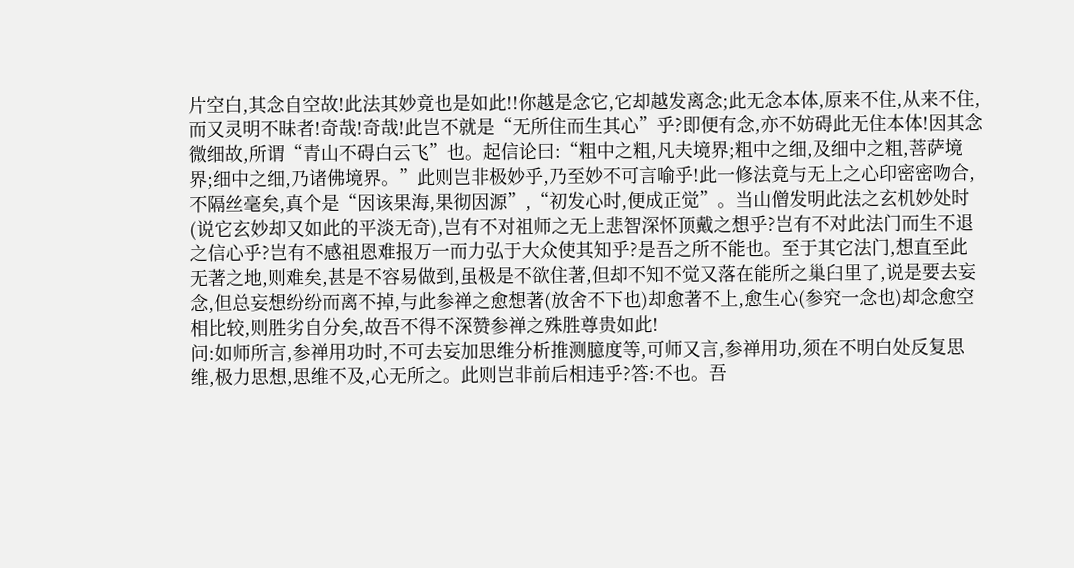片空白,其念自空故!此法其妙竟也是如此!!你越是念它,它却越发离念;此无念本体,原来不住,从来不住,而又灵明不昧者!奇哉!奇哉!此岂不就是“无所住而生其心”乎?即便有念,亦不妨碍此无住本体!因其念微细故,所谓“青山不碍白云飞”也。起信论曰:“粗中之粗,凡夫境界;粗中之细,及细中之粗,菩萨境界;细中之细,乃诸佛境界。”此则岂非极妙乎,乃至妙不可言喻乎!此一修法竟与无上之心印密密吻合,不隔丝毫矣,真个是“因该果海,果彻因源”,“初发心时,便成正觉”。当山僧发明此法之玄机妙处时(说它玄妙却又如此的平淡无奇),岂有不对祖师之无上悲智深怀顶戴之想乎?岂有不对此法门而生不退之信心乎?岂有不感祖恩难报万一而力弘于大众使其知乎?是吾之所不能也。至于其它法门,想直至此无著之地,则难矣,甚是不容易做到,虽极是不欲住著,但却不知不觉又落在能所之巢臼里了,说是要去妄念,但总妄想纷纷而离不掉,与此参禅之愈想著(放舍不下也)却愈著不上,愈生心(参究一念也)却念愈空相比较,则胜劣自分矣,故吾不得不深赞参禅之殊胜尊贵如此!
问:如师所言,参禅用功时,不可去妄加思维分析推测臆度等,可师又言,参禅用功,须在不明白处反复思维,极力思想,思维不及,心无所之。此则岂非前后相违乎?答:不也。吾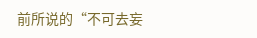前所说的“不可去妄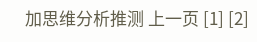加思维分析推测 上一页 [1] [2]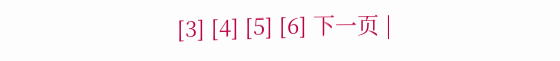[3] [4] [5] [6] 下一页 |